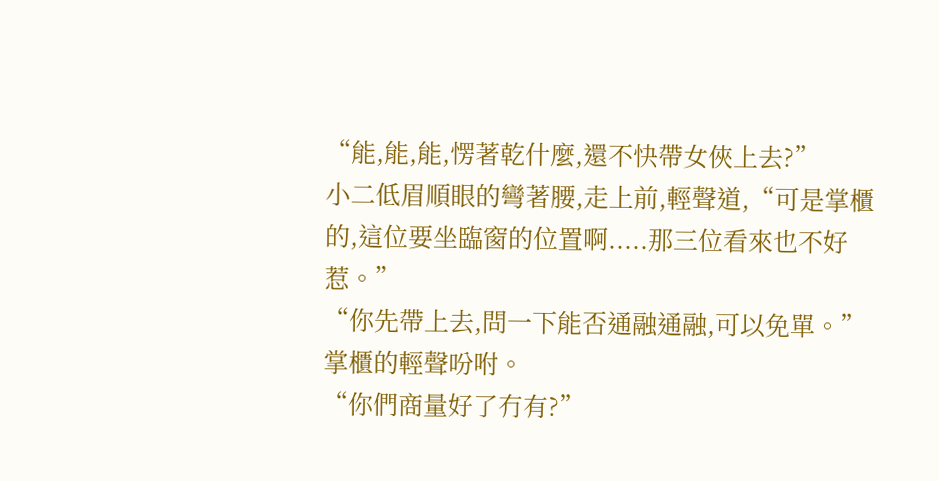“能,能,能,愣著乾什麼,還不快帶女俠上去?”
小二低眉順眼的彎著腰,走上前,輕聲道,“可是掌櫃的,這位要坐臨窗的位置啊.....那三位看來也不好惹。”
“你先帶上去,問一下能否通融通融,可以免單。”掌櫃的輕聲吩咐。
“你們商量好了冇有?”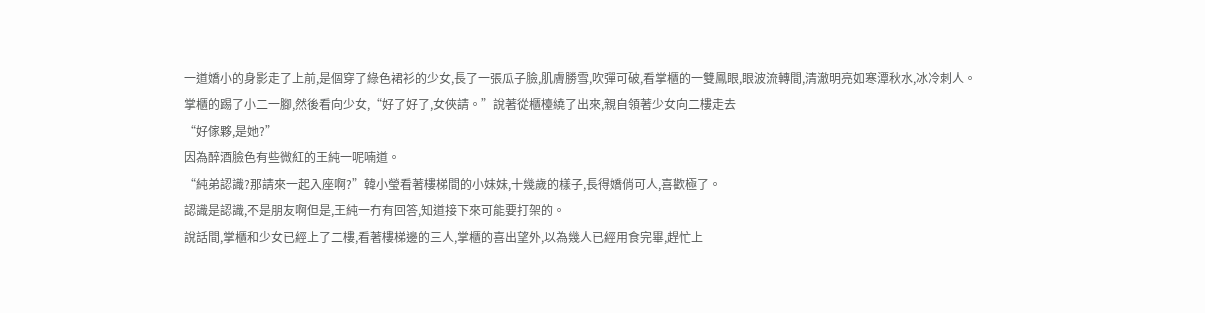一道嬌小的身影走了上前,是個穿了綠色裙衫的少女,長了一張瓜子臉,肌膚勝雪,吹彈可破,看掌櫃的一雙鳳眼,眼波流轉間,清澈明亮如寒潭秋水,冰冷刺人。
掌櫃的踢了小二一腳,然後看向少女,“好了好了,女俠請。”說著從櫃檯繞了出來,親自領著少女向二樓走去
“好傢夥,是她?”
因為醉酒臉色有些微紅的王純一呢喃道。
“純弟認識?那請來一起入座啊?”韓小瑩看著樓梯間的小妹妹,十幾歲的樣子,長得嬌俏可人,喜歡極了。
認識是認識,不是朋友啊但是,王純一冇有回答,知道接下來可能要打架的。
說話間,掌櫃和少女已經上了二樓,看著樓梯邊的三人,掌櫃的喜出望外,以為幾人已經用食完畢,趕忙上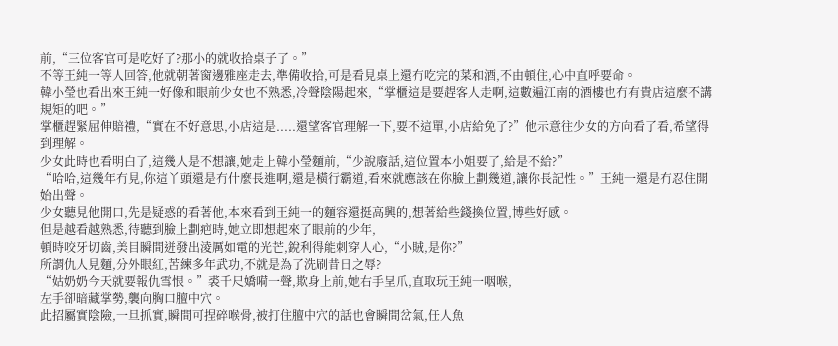前,“三位客官可是吃好了?那小的就收拾桌子了。”
不等王純一等人回答,他就朝著窗邊雅座走去,準備收拾,可是看見桌上還冇吃完的菜和酒,不由頓住,心中直呼要命。
韓小瑩也看出來王純一好像和眼前少女也不熟悉,冷聲陰陽起來,“掌櫃這是要趕客人走啊,這數遍江南的酒樓也冇有貴店這麼不講規矩的吧。”
掌櫃趕緊屈伸賠禮,“實在不好意思,小店這是.....還望客官理解一下,要不這單,小店給免了?”他示意往少女的方向看了看,希望得到理解。
少女此時也看明白了,這幾人是不想讓,她走上韓小瑩麵前,“少說廢話,這位置本小姐要了,給是不給?”
“哈哈,這幾年冇見,你這丫頭還是冇什麼長進啊,還是橫行霸道,看來就應該在你臉上劃幾道,讓你長記性。”王純一還是冇忍住開始出聲。
少女聽見他開口,先是疑惑的看著他,本來看到王純一的麵容還挺高興的,想著給些錢換位置,博些好感。
但是越看越熟悉,待聽到臉上劃疤時,她立即想起來了眼前的少年,
頓時咬牙切齒,美目瞬間迸發出淩厲如電的光芒,銳利得能刺穿人心,“小賊,是你?”
所謂仇人見麵,分外眼紅,苦練多年武功,不就是為了洗刷昔日之辱?
“姑奶奶今天就要報仇雪恨。”裘千尺嬌嗬一聲,欺身上前,她右手呈爪,直取玩王純一咽喉,
左手卻暗藏掌勢,襲向胸口膻中穴。
此招屬實陰險,一旦抓實,瞬間可捏碎喉骨,被打住膻中穴的話也會瞬間岔氣,任人魚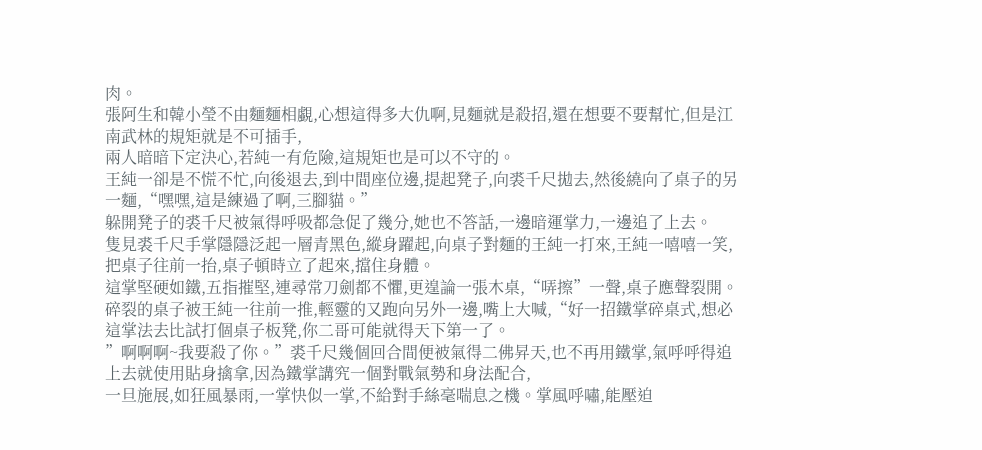肉。
張阿生和韓小瑩不由麵麵相覷,心想這得多大仇啊,見麵就是殺招,還在想要不要幫忙,但是江南武林的規矩就是不可插手,
兩人暗暗下定決心,若純一有危險,這規矩也是可以不守的。
王純一卻是不慌不忙,向後退去,到中間座位邊,提起凳子,向裘千尺拋去,然後繞向了桌子的另一麵,“嘿嘿,這是練過了啊,三腳貓。”
躲開凳子的裘千尺被氣得呼吸都急促了幾分,她也不答話,一邊暗運掌力,一邊追了上去。
隻見裘千尺手掌隱隱泛起一層青黑色,縱身躍起,向桌子對麵的王純一打來,王純一嘻嘻一笑,把桌子往前一抬,桌子頓時立了起來,擋住身體。
這掌堅硬如鐵,五指摧堅,連尋常刀劍都不懼,更遑論一張木桌,“哢擦”一聲,桌子應聲裂開。
碎裂的桌子被王純一往前一推,輕靈的又跑向另外一邊,嘴上大喊,“好一招鐵掌碎桌式,想必這掌法去比試打個桌子板凳,你二哥可能就得天下第一了。
”啊啊啊~我要殺了你。”裘千尺幾個回合間便被氣得二佛昇天,也不再用鐵掌,氣呼呼得追上去就使用貼身擒拿,因為鐵掌講究一個對戰氣勢和身法配合,
一旦施展,如狂風暴雨,一掌快似一掌,不給對手絲毫喘息之機。掌風呼嘯,能壓迫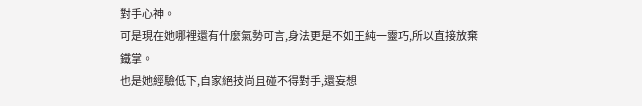對手心神。
可是現在她哪裡還有什麼氣勢可言,身法更是不如王純一靈巧,所以直接放棄鐵掌。
也是她經驗低下,自家絕技尚且碰不得對手,還妄想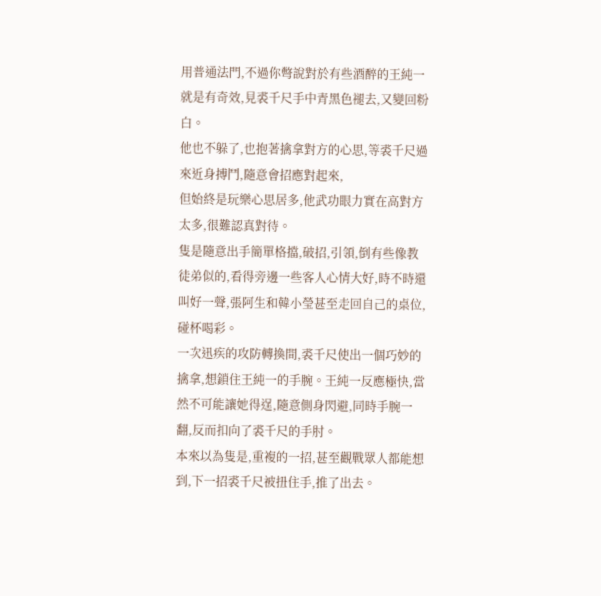用普通法門,不過你彆說對於有些酒醉的王純一就是有奇效,見裘千尺手中青黑色褪去,又變回粉白。
他也不躲了,也抱著擒拿對方的心思,等裘千尺過來近身搏鬥,隨意會招應對起來,
但始終是玩樂心思居多,他武功眼力實在高對方太多,很難認真對待。
隻是隨意出手簡單格擋,破招,引領,倒有些像教徒弟似的,看得旁邊一些客人心情大好,時不時還叫好一聲,張阿生和韓小瑩甚至走回自己的桌位,碰杯喝彩。
一次迅疾的攻防轉換間,裘千尺使出一個巧妙的擒拿,想鎖住王純一的手腕。王純一反應極快,當然不可能讓她得逞,隨意側身閃避,同時手腕一翻,反而扣向了裘千尺的手肘。
本來以為隻是,重複的一招,甚至觀戰眾人都能想到,下一招裘千尺被扭住手,推了出去。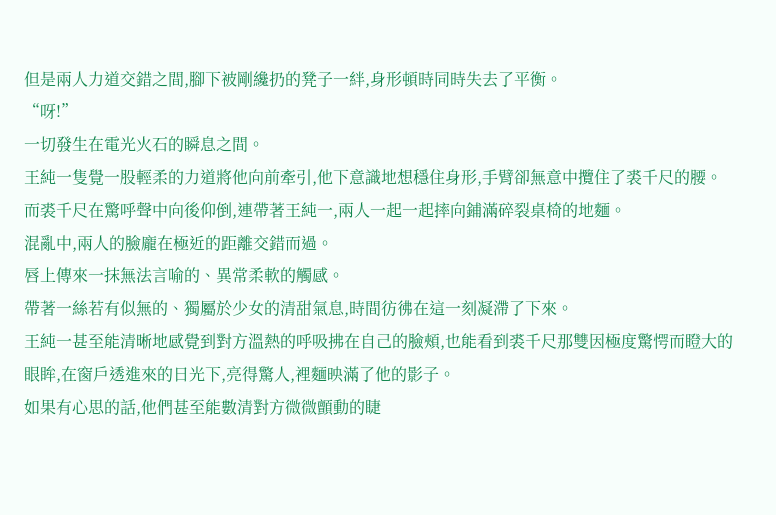但是兩人力道交錯之間,腳下被剛纔扔的凳子一絆,身形頓時同時失去了平衡。
“呀!”
一切發生在電光火石的瞬息之間。
王純一隻覺一股輕柔的力道將他向前牽引,他下意識地想穩住身形,手臂卻無意中攬住了裘千尺的腰。
而裘千尺在驚呼聲中向後仰倒,連帶著王純一,兩人一起一起摔向鋪滿碎裂桌椅的地麵。
混亂中,兩人的臉龐在極近的距離交錯而過。
唇上傳來一抹無法言喻的、異常柔軟的觸感。
帶著一絲若有似無的、獨屬於少女的清甜氣息,時間彷彿在這一刻凝滯了下來。
王純一甚至能清晰地感覺到對方溫熱的呼吸拂在自己的臉頰,也能看到裘千尺那雙因極度驚愕而瞪大的眼眸,在窗戶透進來的日光下,亮得驚人,裡麵映滿了他的影子。
如果有心思的話,他們甚至能數清對方微微顫動的睫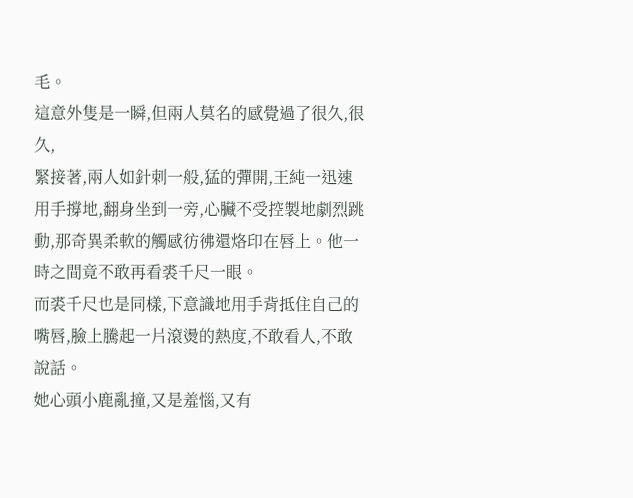毛。
這意外隻是一瞬,但兩人莫名的感覺過了很久,很久,
緊接著,兩人如針刺一般,猛的彈開,王純一迅速用手撐地,翻身坐到一旁,心臟不受控製地劇烈跳動,那奇異柔軟的觸感彷彿還烙印在唇上。他一時之間竟不敢再看裘千尺一眼。
而裘千尺也是同樣,下意識地用手背抵住自己的嘴唇,臉上騰起一片滾燙的熱度,不敢看人,不敢說話。
她心頭小鹿亂撞,又是羞惱,又有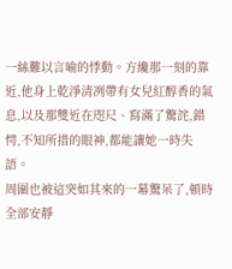一絲難以言喻的悸動。方纔那一刻的靠近,他身上乾淨清冽帶有女兒紅醇香的氣息,以及那雙近在咫尺、寫滿了驚詫,錯愕,不知所措的眼神,都能讓她一時失語。
周圍也被這突如其來的一幕驚呆了,頓時全部安靜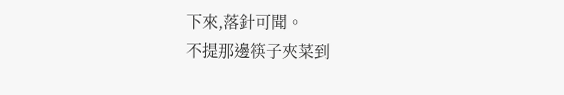下來,落針可聞。
不提那邊筷子夾菜到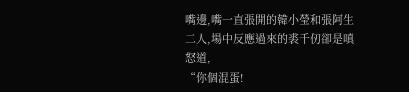嘴邊,嘴一直張開的韓小瑩和張阿生二人,場中反應過來的裘千仞卻是嗔怒道,
“你個混蛋!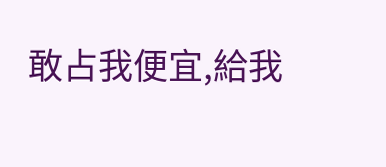敢占我便宜,給我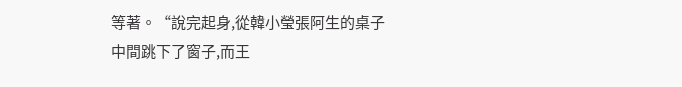等著。“說完起身,從韓小瑩張阿生的桌子中間跳下了窗子,而王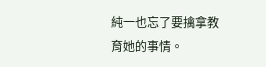純一也忘了要擒拿教育她的事情。